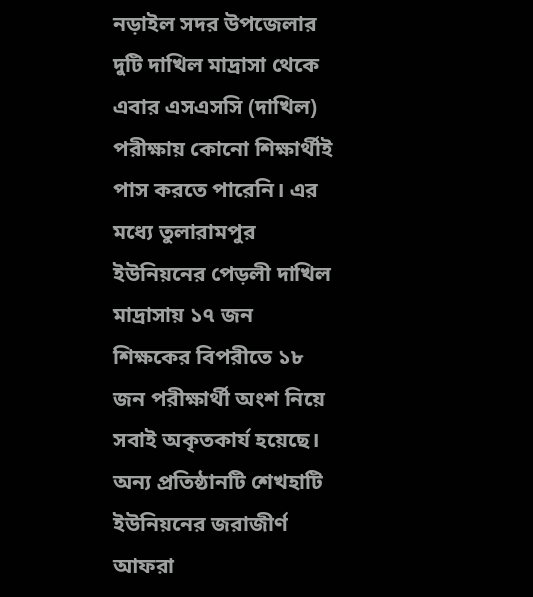নড়াইল সদর উপজেলার দুটি দাখিল মাদ্রাসা থেকে এবার এসএসসি (দাখিল) পরীক্ষায় কোনো শিক্ষার্থীই পাস করতে পারেনি। এর মধ্যে তুলারামপুর ইউনিয়নের পেড়লী দাখিল মাদ্রাসায় ১৭ জন শিক্ষকের বিপরীতে ১৮ জন পরীক্ষার্থী অংশ নিয়ে সবাই অকৃতকার্য হয়েছে। অন্য প্রতিষ্ঠানটি শেখহাটি ইউনিয়নের জরাজীর্ণ আফরা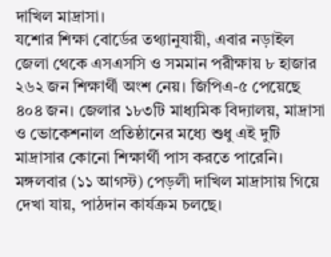দাখিল মাদ্রাসা।
যশোর শিক্ষা বোর্ডের তথ্যানুযায়ী, এবার নড়াইল জেলা থেকে এসএসসি ও সমমান পরীক্ষায় ৮ হাজার ২৬২ জন শিক্ষার্থী অংশ নেয়। জিপিএ-৫ পেয়েছে ৪০৪ জন। জেলার ১৮৩টি মাধ্যমিক বিদ্যালয়, মাদ্রাসা ও ভোকেশনাল প্রতিষ্ঠানের মধ্যে শুধু এই দুটি মাদ্রাসার কোনো শিক্ষার্থী পাস করতে পারেনি।
মঙ্গলবার (১১ আগস্ট) পেড়লী দাখিল মাদ্রাসায় গিয়ে দেখা যায়, পাঠদান কার্যক্রম চলছে।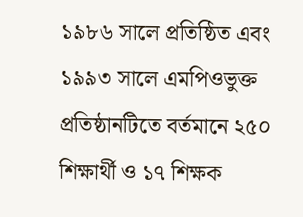১৯৮৬ সালে প্রতিষ্ঠিত এবং ১৯৯৩ সালে এমপিওভুক্ত প্রতিষ্ঠানটিতে বর্তমানে ২৫০ শিক্ষার্থী ও ১৭ শিক্ষক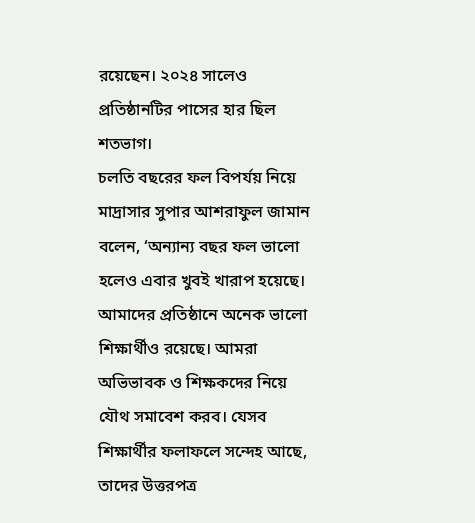রয়েছেন। ২০২৪ সালেও প্রতিষ্ঠানটির পাসের হার ছিল শতভাগ।
চলতি বছরের ফল বিপর্যয় নিয়ে মাদ্রাসার সুপার আশরাফুল জামান বলেন, ‘অন্যান্য বছর ফল ভালো হলেও এবার খুবই খারাপ হয়েছে। আমাদের প্রতিষ্ঠানে অনেক ভালো শিক্ষার্থীও রয়েছে। আমরা অভিভাবক ও শিক্ষকদের নিয়ে যৌথ সমাবেশ করব। যেসব শিক্ষার্থীর ফলাফলে সন্দেহ আছে, তাদের উত্তরপত্র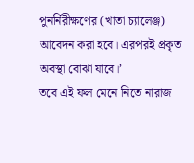পুনর্নিরীক্ষণের (খাতা চ্যালেঞ্জ) আবেদন করা হবে। এরপরই প্রকৃত অবস্থা বোঝা যাবে।’
তবে এই ফল মেনে নিতে নারাজ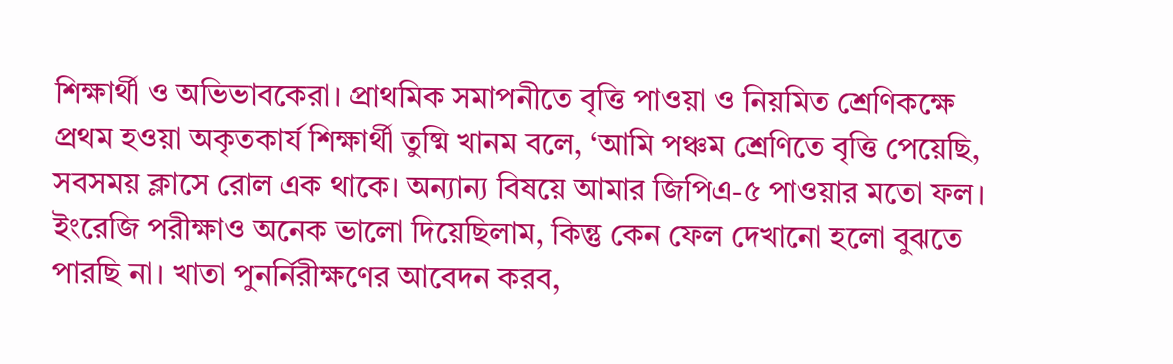শিক্ষার্থী ও অভিভাবকেরা। প্রাথমিক সমাপনীতে বৃত্তি পাওয়া ও নিয়মিত শ্রেণিকক্ষে প্রথম হওয়া অকৃতকার্য শিক্ষার্থী তুষ্মি খানম বলে, ‘আমি পঞ্চম শ্রেণিতে বৃত্তি পেয়েছি, সবসময় ক্লাসে রোল এক থাকে। অন্যান্য বিষয়ে আমার জিপিএ-৫ পাওয়ার মতো ফল। ইংরেজি পরীক্ষাও অনেক ভালো দিয়েছিলাম, কিন্তু কেন ফেল দেখানো হলো বুঝতে পারছি না। খাতা পুনর্নিরীক্ষণের আবেদন করব,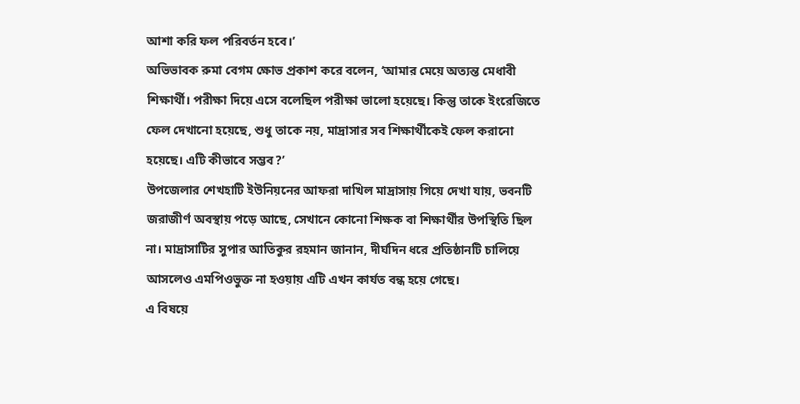আশা করি ফল পরিবর্তন হবে।’
অভিভাবক রুমা বেগম ক্ষোভ প্রকাশ করে বলেন, ‘আমার মেয়ে অত্যন্ত মেধাবী শিক্ষার্থী। পরীক্ষা দিয়ে এসে বলেছিল পরীক্ষা ভালো হয়েছে। কিন্তু তাকে ইংরেজিতে ফেল দেখানো হয়েছে, শুধু তাকে নয়, মাদ্রাসার সব শিক্ষার্থীকেই ফেল করানো হয়েছে। এটি কীভাবে সম্ভব?’
উপজেলার শেখহাটি ইউনিয়নের আফরা দাখিল মাদ্রাসায় গিয়ে দেখা যায়, ভবনটি জরাজীর্ণ অবস্থায় পড়ে আছে, সেখানে কোনো শিক্ষক বা শিক্ষার্থীর উপস্থিতি ছিল না। মাদ্রাসাটির সুপার আতিকুর রহমান জানান, দীর্ঘদিন ধরে প্রতিষ্ঠানটি চালিয়ে আসলেও এমপিওভুক্ত না হওয়ায় এটি এখন কার্যত বন্ধ হয়ে গেছে।
এ বিষয়ে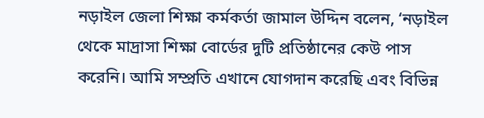নড়াইল জেলা শিক্ষা কর্মকর্তা জামাল উদ্দিন বলেন, ‘নড়াইল থেকে মাদ্রাসা শিক্ষা বোর্ডের দুটি প্রতিষ্ঠানের কেউ পাস করেনি। আমি সম্প্রতি এখানে যোগদান করেছি এবং বিভিন্ন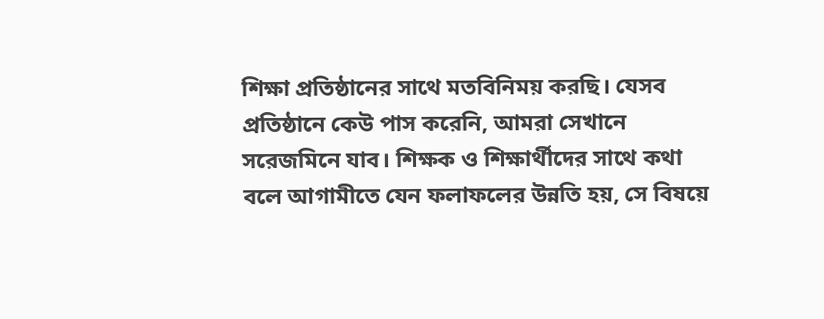শিক্ষা প্রতিষ্ঠানের সাথে মতবিনিময় করছি। যেসব প্রতিষ্ঠানে কেউ পাস করেনি, আমরা সেখানে সরেজমিনে যাব। শিক্ষক ও শিক্ষার্থীদের সাথে কথা বলে আগামীতে যেন ফলাফলের উন্নতি হয়, সে বিষয়ে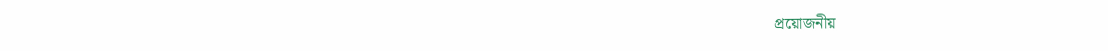প্রয়োজনীয়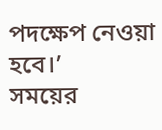পদক্ষেপ নেওয়া হবে।’
সময়ের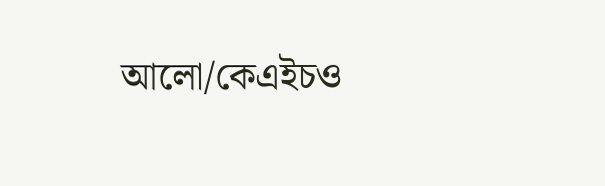আলো/কেএইচও